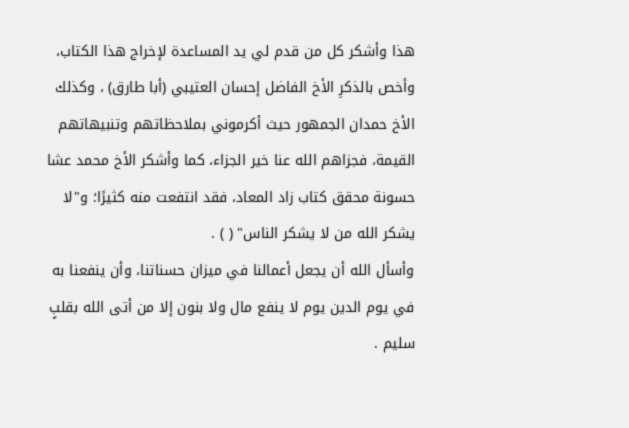هذا وأشكر كل من قدم لي يد المساعدة لإخراج هذا الكتاب، وأخص بالذكرِ الأخ الفاضل إحسان العتيبي (أبا طارق) ، وكذلك الأخ حمدان الجمهور حيث أكرموني بملاحظاتهم وتنبيهاتهم القيمة، فجزاهم الله عنا خير الجزاء، كما وأشكر الأخ محمد عشا حسونة محقق كتاب زاد المعاد، فقد انتفعت منه كثيرًا؛ و"لا يشكر الله من لا يشكر الناس" ( ) .
وأسأل الله أن يجعل أعمالنا في ميزان حسناتنا، وأن ينفعنا به في يوم الدين يوم لا ينفع مال ولا بنون إلا من أتى الله بقلبٍ سليم .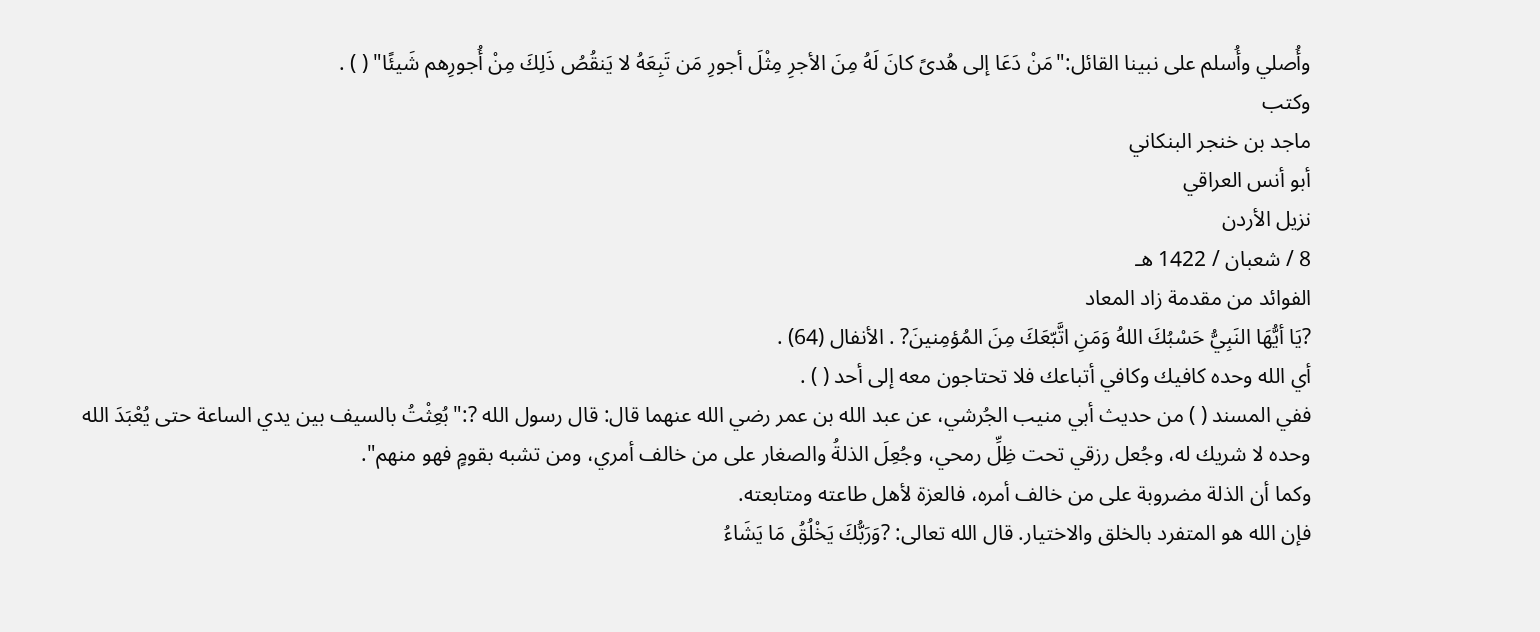وأُصلي وأُسلم على نبينا القائل:"مَنْ دَعَا إلى هُدىً كانَ لَهُ مِنَ الأجرِ مِثْلَ أجورِ مَن تَبِعَهُ لا يَنقُصُ ذَلِكَ مِنْ أُجورِهم شَيئًا" ( ) .
وكتب
ماجد بن خنجر البنكاني
أبو أنس العراقي
نزيل الأردن
8 / شعبان / 1422 هـ
الفوائد من مقدمة زاد المعاد
?يَا أيُّهَا النَبِيُّ حَسْبُكَ اللهُ وَمَنِ اتَّبّعَكَ مِنَ المُؤمِنينَ? . الأنفال (64) .
أي الله وحده كافيك وكافي أتباعك فلا تحتاجون معه إلى أحد ( ) .
ففي المسند ( ) من حديث أبي منيب الجُرشي، عن عبد الله بن عمر رضي الله عنهما قال: قال رسول الله ?:"بُعِثْتُ بالسيف بين يدي الساعة حتى يُعْبَدَ الله وحده لا شريك له، وجُعل رزقي تحت ظِلِّ رمحي، وجُعِلَ الذلةُ والصغار على من خالف أمري، ومن تشبه بقومٍ فهو منهم".
وكما أن الذلة مضروبة على من خالف أمره، فالعزة لأهل طاعته ومتابعته.
فإن الله هو المتفرد بالخلق والاختيار. قال الله تعالى: ?وَرَبُّكَ يَخْلُقُ مَا يَشَاءُ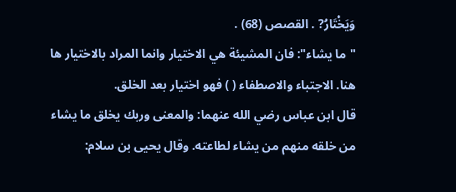وَيَخْتَارُ? . القصص (68) .
"ما يشاء": فان المشيئة هي الاختيار وانما المراد بالاختيار ها هنا. الاجتباء والاصطفاء ( ) فهو اختيار بعد الخلق.
قال ابن عباس رضي الله عنهما: والمعنى وربك يخلق ما يشاء من خلقه منهم من يشاء لطاعته. وقال يحيى بن سلام: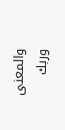والمعنى وربك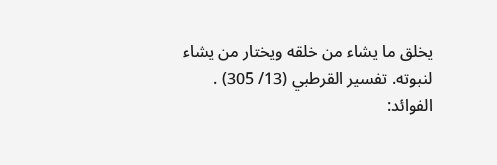يخلق ما يشاء من خلقه ويختار من يشاء لنبوته. تفسير القرطبي (13/ 305) .
الفوائد: